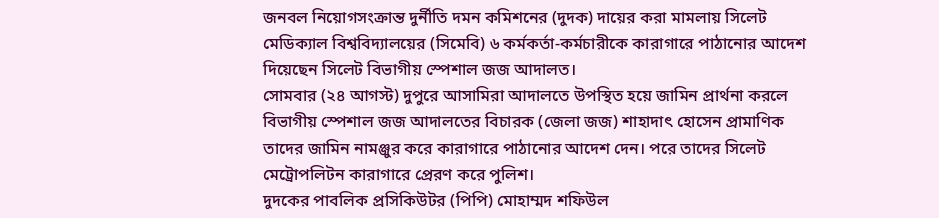জনবল নিয়োগসংক্রান্ত দুর্নীতি দমন কমিশনের (দুদক) দায়ের করা মামলায় সিলেট মেডিক্যাল বিশ্ববিদ্যালয়ের (সিমেবি) ৬ কর্মকর্তা-কর্মচারীকে কারাগারে পাঠানোর আদেশ দিয়েছেন সিলেট বিভাগীয় স্পেশাল জজ আদালত।
সোমবার (২৪ আগস্ট) দুপুরে আসামিরা আদালতে উপস্থিত হয়ে জামিন প্রার্থনা করলে বিভাগীয় স্পেশাল জজ আদালতের বিচারক (জেলা জজ) শাহাদাৎ হোসেন প্রামাণিক তাদের জামিন নামঞ্জুর করে কারাগারে পাঠানোর আদেশ দেন। পরে তাদের সিলেট মেট্রোপলিটন কারাগারে প্রেরণ করে পুলিশ।
দুদকের পাবলিক প্রসিকিউটর (পিপি) মোহাম্মদ শফিউল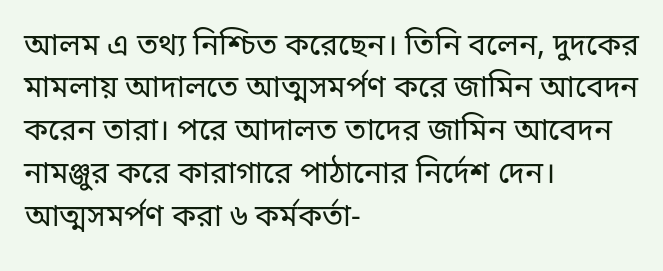আলম এ তথ্য নিশ্চিত করেছেন। তিনি বলেন, দুদকের মামলায় আদালতে আত্মসমর্পণ করে জামিন আবেদন করেন তারা। পরে আদালত তাদের জামিন আবেদন নামঞ্জুর করে কারাগারে পাঠানোর নির্দেশ দেন।
আত্মসমর্পণ করা ৬ কর্মকর্তা-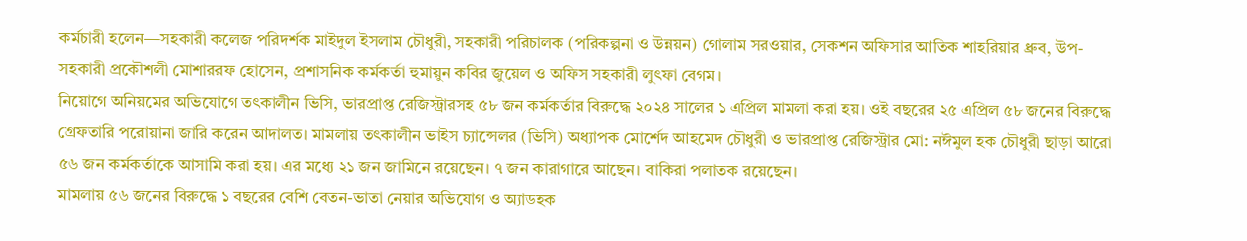কর্মচারী হলেন—সহকারী কলেজ পরিদর্শক মাইদুল ইসলাম চৌধুরী, সহকারী পরিচালক (পরিকল্পনা ও উন্নয়ন) গোলাম সরওয়ার, সেকশন অফিসার আতিক শাহরিয়ার ধ্রুব, উপ-সহকারী প্রকৌশলী মোশাররফ হোসেন, প্রশাসনিক কর্মকর্তা হুমায়ুন কবির জুয়েল ও অফিস সহকারী লুৎফা বেগম।
নিয়োগে অনিয়মের অভিযোগে তৎকালীন ভিসি, ভারপ্রাপ্ত রেজিস্ট্রারসহ ৫৮ জন কর্মকর্তার বিরুদ্ধে ২০২৪ সালের ১ এপ্রিল মামলা করা হয়। ওই বছরের ২৫ এপ্রিল ৫৮ জনের বিরুদ্ধে গ্রেফতারি পরোয়ানা জারি করেন আদালত। মামলায় তৎকালীন ভাইস চ্যান্সেলর (ভিসি) অধ্যাপক মোর্শেদ আহমেদ চৌধুরী ও ভারপ্রাপ্ত রেজিস্ট্রার মো: নঈমুল হক চৌধুরী ছাড়া আরো ৫৬ জন কর্মকর্তাকে আসামি করা হয়। এর মধ্যে ২১ জন জামিনে রয়েছেন। ৭ জন কারাগারে আছেন। বাকিরা পলাতক রয়েছেন।
মামলায় ৫৬ জনের বিরুদ্ধে ১ বছরের বেশি বেতন-ভাতা নেয়ার অভিযোগ ও অ্যাডহক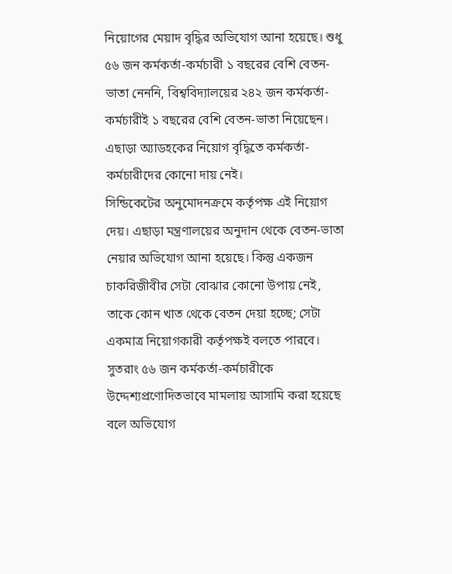নিয়োগের মেয়াদ বৃদ্ধির অভিযোগ আনা হয়েছে। শুধু ৫৬ জন কর্মকর্তা-কর্মচারী ১ বছরের বেশি বেতন-ভাতা নেননি, বিশ্ববিদ্যালয়ের ২৪২ জন কর্মকর্তা-কর্মচারীই ১ বছরের বেশি বেতন-ভাতা নিয়েছেন। এছাড়া অ্যাডহকের নিয়োগ বৃদ্ধিতে কর্মকর্তা-কর্মচারীদের কোনো দায় নেই।
সিন্ডিকেটের অনুমোদনক্রমে কর্তৃপক্ষ এই নিয়োগ দেয়। এছাড়া মন্ত্রণালয়ের অনুদান থেকে বেতন-ভাতা নেয়ার অভিযোগ আনা হয়েছে। কিন্তু একজন চাকরিজীবীর সেটা বোঝার কোনো উপায় নেই, তাকে কোন খাত থেকে বেতন দেয়া হচ্ছে; সেটা একমাত্র নিয়োগকারী কর্তৃপক্ষই বলতে পারবে। সুতরাং ৫৬ জন কর্মকর্তা-কর্মচারীকে উদ্দেশ্যপ্রণোদিতভাবে মামলায় আসামি করা হয়েছে বলে অভিযোগ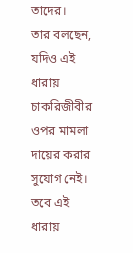তাদের।
তার বলছেন, যদিও এই ধারায় চাকরিজীবীর ওপর মামলা দায়ের করার সুযোগ নেই। তবে এই ধারায়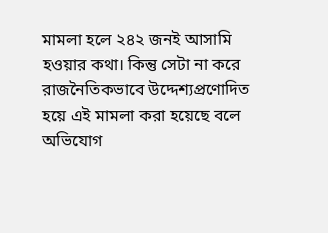মামলা হলে ২৪২ জনই আসামি হওয়ার কথা। কিন্তু সেটা না করে রাজনৈতিকভাবে উদ্দেশ্যপ্রণোদিত হয়ে এই মামলা করা হয়েছে বলে অভিযোগ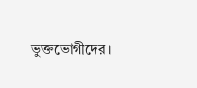ভুক্তভোগীদের।